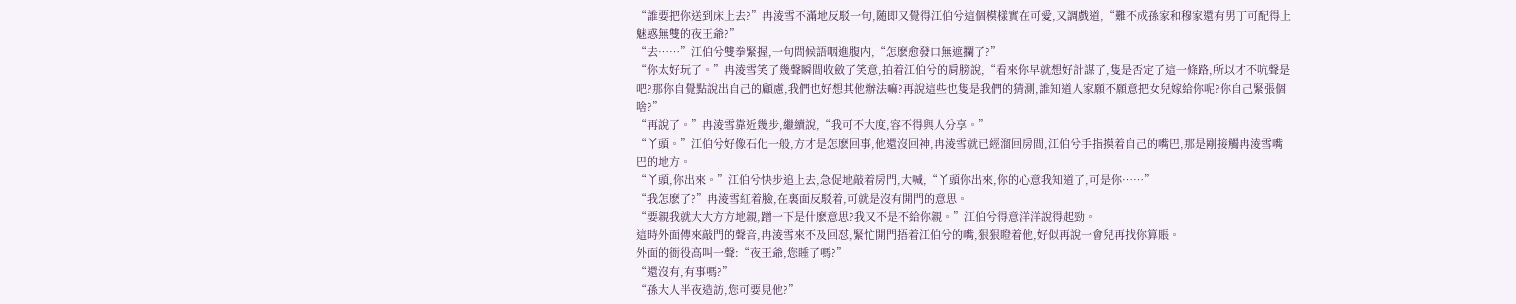“誰要把你送到床上去?”冉淩雪不滿地反駁一句,随即又覺得江伯兮這個模樣實在可愛,又調戲道,“難不成孫家和穆家還有男丁可配得上魅惑無雙的夜王爺?”
“去……”江伯兮雙拳緊握,一句問候語咽進腹内,“怎麽愈發口無遮攔了?”
“你太好玩了。”冉淩雪笑了幾聲瞬間收斂了笑意,拍着江伯兮的肩膀說,“看來你早就想好計謀了,隻是否定了這一條路,所以才不吭聲是吧?那你自覺點說出自己的顧慮,我們也好想其他辦法嘛?再說這些也隻是我們的猜測,誰知道人家願不願意把女兒嫁給你呢?你自己緊張個啥?”
“再說了。”冉淩雪靠近幾步,繼續說,“我可不大度,容不得與人分享。”
“丫頭。”江伯兮好像石化一般,方才是怎麽回事,他還沒回神,冉淩雪就已經溜回房間,江伯兮手指摸着自己的嘴巴,那是剛接觸冉淩雪嘴巴的地方。
“丫頭,你出來。”江伯兮快步追上去,急促地敲着房門,大喊,“丫頭你出來,你的心意我知道了,可是你……”
“我怎麽了?”冉淩雪紅着臉,在裏面反駁着,可就是沒有開門的意思。
“要親我就大大方方地親,蹭一下是什麽意思?我又不是不給你親。”江伯兮得意洋洋說得起勁。
這時外面傳來敲門的聲音,冉淩雪來不及回怼,緊忙開門捂着江伯兮的嘴,狠狠瞪着他,好似再說一會兒再找你算賬。
外面的衙役高叫一聲:“夜王爺,您睡了嗎?”
“還沒有,有事嗎?”
“孫大人半夜造訪,您可要見他?”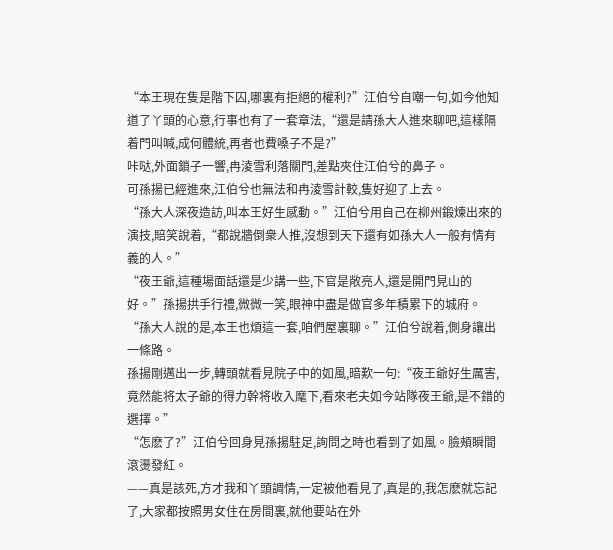“本王現在隻是階下囚,哪裏有拒絕的權利?”江伯兮自嘲一句,如今他知道了丫頭的心意,行事也有了一套章法,“還是請孫大人進來聊吧,這樣隔着門叫喊,成何體統,再者也費嗓子不是?”
咔哒,外面鎖子一響,冉淩雪利落關門,差點夾住江伯兮的鼻子。
可孫揚已經進來,江伯兮也無法和冉淩雪計較,隻好迎了上去。
“孫大人深夜造訪,叫本王好生感動。”江伯兮用自己在柳州鍛煉出來的演技,賠笑說着,“都說牆倒衆人推,沒想到天下還有如孫大人一般有情有義的人。”
“夜王爺,這種場面話還是少講一些,下官是敞亮人,還是開門見山的好。”孫揚拱手行禮,微微一笑,眼神中盡是做官多年積累下的城府。
“孫大人說的是,本王也煩這一套,咱們屋裏聊。”江伯兮說着,側身讓出一條路。
孫揚剛邁出一步,轉頭就看見院子中的如風,暗歎一句:“夜王爺好生厲害,竟然能将太子爺的得力幹将收入麾下,看來老夫如今站隊夜王爺,是不錯的選擇。”
“怎麽了?”江伯兮回身見孫揚駐足,詢問之時也看到了如風。臉頰瞬間滾燙發紅。
——真是該死,方才我和丫頭調情,一定被他看見了,真是的,我怎麽就忘記了,大家都按照男女住在房間裏,就他要站在外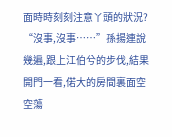面時時刻刻注意丫頭的狀況?
“沒事,沒事……”孫揚連說幾遍,跟上江伯兮的步伐,結果開門一看,偌大的房間裏面空空蕩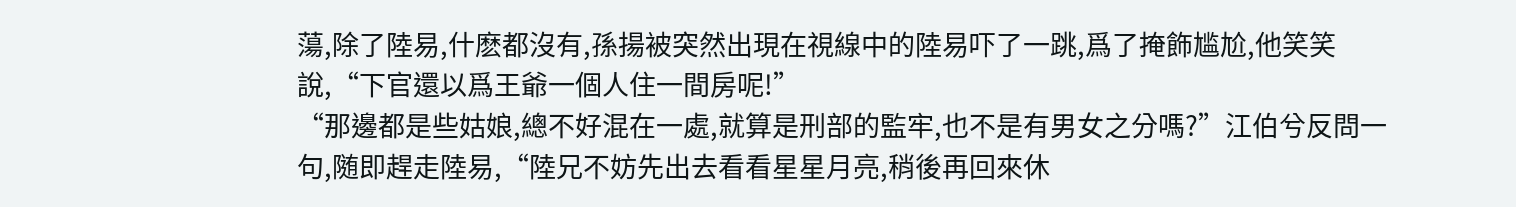蕩,除了陸易,什麽都沒有,孫揚被突然出現在視線中的陸易吓了一跳,爲了掩飾尴尬,他笑笑說,“下官還以爲王爺一個人住一間房呢!”
“那邊都是些姑娘,總不好混在一處,就算是刑部的監牢,也不是有男女之分嗎?”江伯兮反問一句,随即趕走陸易,“陸兄不妨先出去看看星星月亮,稍後再回來休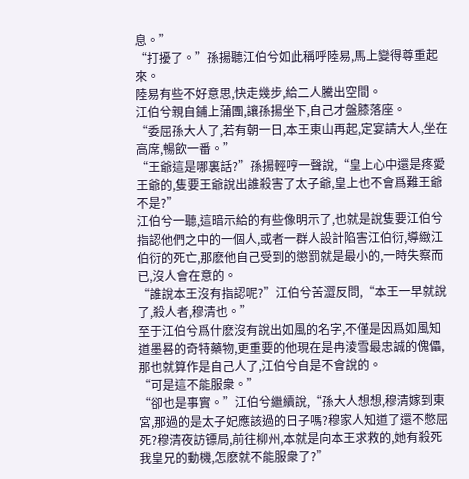息。”
“打擾了。”孫揚聽江伯兮如此稱呼陸易,馬上變得尊重起來。
陸易有些不好意思,快走幾步,給二人騰出空間。
江伯兮親自鋪上蒲團,讓孫揚坐下,自己才盤膝落座。
“委屈孫大人了,若有朝一日,本王東山再起,定宴請大人,坐在高席,暢飲一番。”
“王爺這是哪裏話?”孫揚輕哼一聲說,“皇上心中還是疼愛王爺的,隻要王爺說出誰殺害了太子爺,皇上也不會爲難王爺不是?”
江伯兮一聽,這暗示給的有些像明示了,也就是說隻要江伯兮指認他們之中的一個人,或者一群人設計陷害江伯衍,導緻江伯衍的死亡,那麽他自己受到的懲罰就是最小的,一時失察而已,沒人會在意的。
“誰說本王沒有指認呢?”江伯兮苦澀反問,“本王一早就說了,殺人者,穆清也。”
至于江伯兮爲什麽沒有說出如風的名字,不僅是因爲如風知道墨晷的奇特藥物,更重要的他現在是冉淩雪最忠誠的傀儡,那也就算作是自己人了,江伯兮自是不會說的。
“可是這不能服衆。”
“卻也是事實。”江伯兮繼續說,“孫大人想想,穆清嫁到東宮,那過的是太子妃應該過的日子嗎?穆家人知道了還不憋屈死?穆清夜訪镖局,前往柳州,本就是向本王求救的,她有殺死我皇兄的動機,怎麽就不能服衆了?”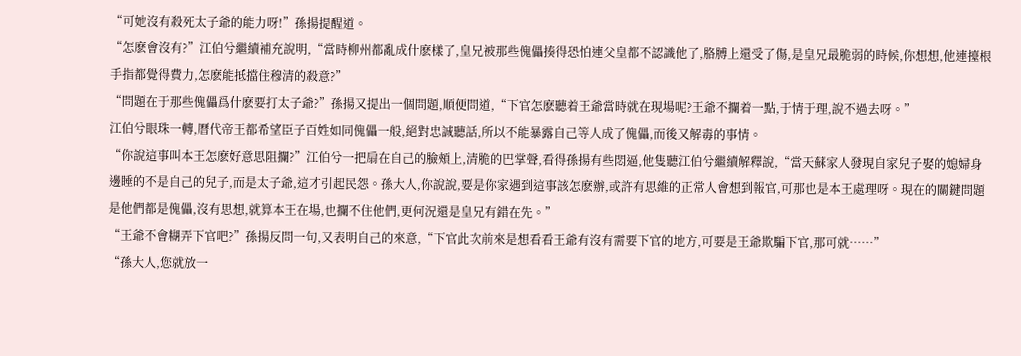“可她沒有殺死太子爺的能力呀!”孫揚提醒道。
“怎麽會沒有?”江伯兮繼續補充說明,“當時柳州都亂成什麽樣了,皇兄被那些傀儡揍得恐怕連父皇都不認識他了,胳膊上還受了傷,是皇兄最脆弱的時候,你想想,他連擡根手指都覺得費力,怎麽能抵擋住穆清的殺意?”
“問題在于那些傀儡爲什麽要打太子爺?”孫揚又提出一個問題,順便問道,“下官怎麽聽着王爺當時就在現場呢?王爺不攔着一點,于情于理,說不過去呀。”
江伯兮眼珠一轉,曆代帝王都希望臣子百姓如同傀儡一般,絕對忠誠聽話,所以不能暴露自己等人成了傀儡,而後又解毒的事情。
“你說這事叫本王怎麽好意思阻攔?”江伯兮一把扇在自己的臉頰上,清脆的巴掌聲,看得孫揚有些悶逼,他隻聽江伯兮繼續解釋說,“當天蘇家人發現自家兒子娶的媳婦身邊睡的不是自己的兒子,而是太子爺,這才引起民怨。孫大人,你說說,要是你家遇到這事該怎麽辦,或許有思維的正常人會想到報官,可那也是本王處理呀。現在的關鍵問題是他們都是傀儡,沒有思想,就算本王在場,也攔不住他們,更何況還是皇兄有錯在先。”
“王爺不會糊弄下官吧?”孫揚反問一句,又表明自己的來意,“下官此次前來是想看看王爺有沒有需要下官的地方,可要是王爺欺騙下官,那可就……”
“孫大人,您就放一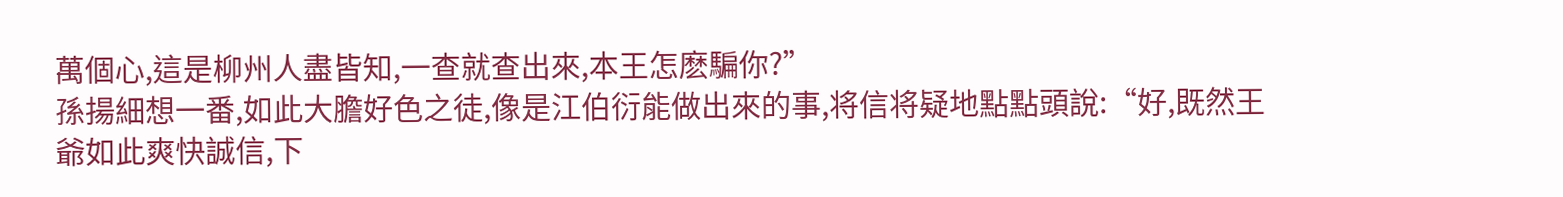萬個心,這是柳州人盡皆知,一查就查出來,本王怎麽騙你?”
孫揚細想一番,如此大膽好色之徒,像是江伯衍能做出來的事,将信将疑地點點頭說:“好,既然王爺如此爽快誠信,下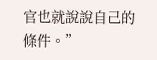官也就說說自己的條件。”